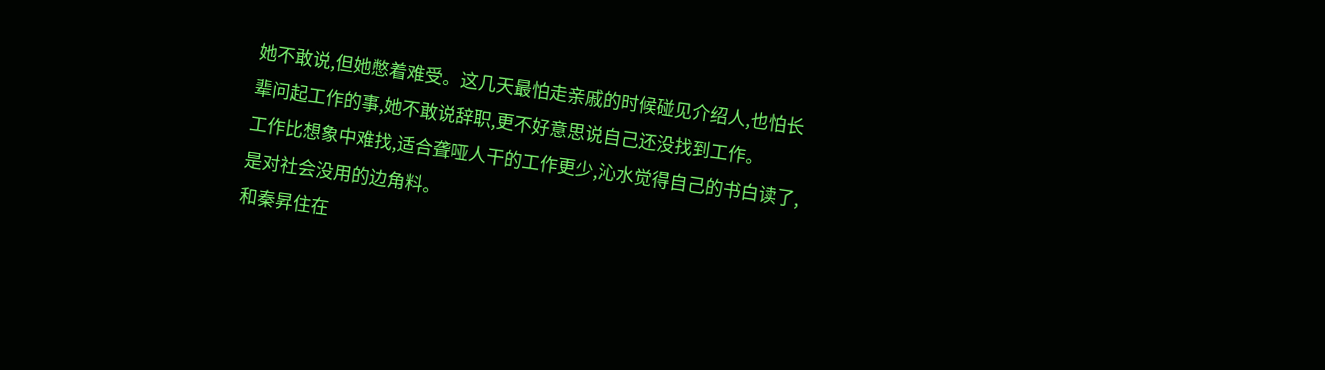她不敢说,但她憋着难受。这几天最怕走亲戚的时候碰见介绍人,也怕长辈问起工作的事,她不敢说辞职,更不好意思说自己还没找到工作。
工作比想象中难找,适合聋哑人干的工作更少,沁水觉得自己的书白读了,是对社会没用的边角料。
和秦昇住在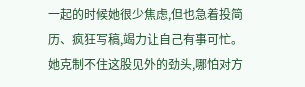一起的时候她很少焦虑,但也急着投简历、疯狂写稿,竭力让自己有事可忙。她克制不住这股见外的劲头,哪怕对方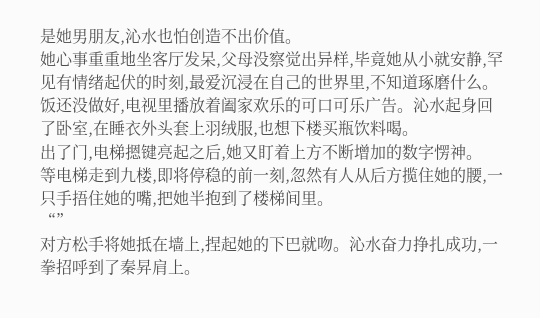是她男朋友,沁水也怕创造不出价值。
她心事重重地坐客厅发呆,父母没察觉出异样,毕竟她从小就安静,罕见有情绪起伏的时刻,最爱沉浸在自己的世界里,不知道琢磨什么。
饭还没做好,电视里播放着阖家欢乐的可口可乐广告。沁水起身回了卧室,在睡衣外头套上羽绒服,也想下楼买瓶饮料喝。
出了门,电梯摁键亮起之后,她又盯着上方不断增加的数字愣神。
等电梯走到九楼,即将停稳的前一刻,忽然有人从后方揽住她的腰,一只手捂住她的嘴,把她半抱到了楼梯间里。
“”
对方松手将她抵在墙上,捏起她的下巴就吻。沁水奋力挣扎成功,一拳招呼到了秦昇肩上。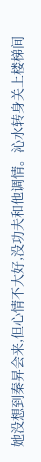她没想到秦昇会来,但心情不大好,没功夫和他调情。沁水转身关上楼梯间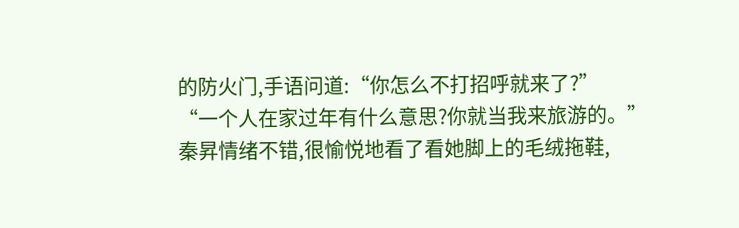的防火门,手语问道:“你怎么不打招呼就来了?”
“一个人在家过年有什么意思?你就当我来旅游的。”
秦昇情绪不错,很愉悦地看了看她脚上的毛绒拖鞋,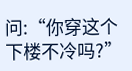问:“你穿这个下楼不冷吗?”